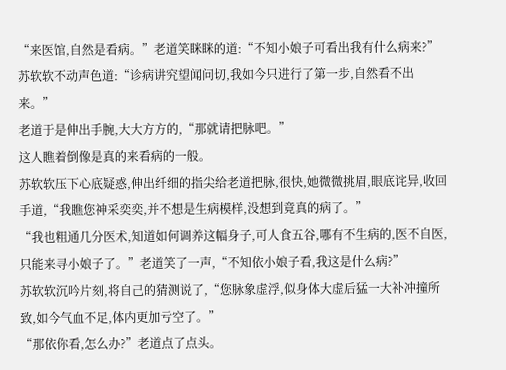“来医馆,自然是看病。”老道笑眯眯的道:“不知小娘子可看出我有什么病来?”
苏软软不动声色道:“诊病讲究望闻问切,我如今只进行了第一步,自然看不出来。”
老道于是伸出手腕,大大方方的,“那就请把脉吧。”
这人瞧着倒像是真的来看病的一般。
苏软软压下心底疑惑,伸出纤细的指尖给老道把脉,很快,她微微挑眉,眼底诧异,收回手道,“我瞧您神采奕奕,并不想是生病模样,没想到竟真的病了。”
“我也粗通几分医术,知道如何调养这幅身子,可人食五谷,哪有不生病的,医不自医,只能来寻小娘子了。”老道笑了一声,“不知依小娘子看,我这是什么病?”
苏软软沉吟片刻,将自己的猜测说了,“您脉象虚浮,似身体大虚后猛一大补冲撞所致,如今气血不足,体内更加亏空了。”
“那依你看,怎么办?”老道点了点头。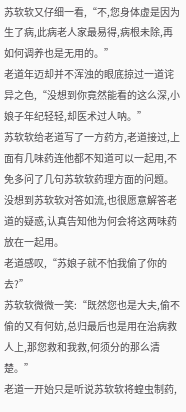苏软软又仔细一看,“不,您身体虚是因为生了病,此病老人家最易得,病根未除,再如何调养也是无用的。”
老道年迈却并不浑浊的眼底掠过一道诧异之色,“没想到你竟然能看的这么深,小娘子年纪轻轻,却医术过人呐。”
苏软软给老道写了一方药方,老道接过,上面有几味药连他都不知道可以一起用,不免多问了几句苏软软药理方面的问题。
没想到苏软软对答如流,也很愿意解答老道的疑惑,认真告知他为何会将这两味药放在一起用。
老道感叹,“苏娘子就不怕我偷了你的去?”
苏软软微微一笑:“既然您也是大夫,偷不偷的又有何妨,总归最后也是用在治病救人上,那您救和我救,何须分的那么清楚。”
老道一开始只是听说苏软软将蝗虫制药,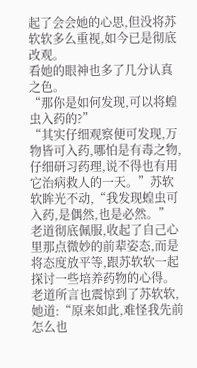起了会会她的心思,但没将苏软软多么重视,如今已是彻底改观。
看她的眼神也多了几分认真之色。
“那你是如何发现,可以将蝗虫入药的?”
“其实仔细观察便可发现,万物皆可入药,哪怕是有毒之物,仔细研习药理,说不得也有用它治病救人的一天。”苏软软眸光不动,“我发现蝗虫可入药,是偶然,也是必然。”
老道彻底佩服,收起了自己心里那点微妙的前辈姿态,而是将态度放平等,跟苏软软一起探讨一些培养药物的心得。
老道所言也震惊到了苏软软,她道:“原来如此,难怪我先前怎么也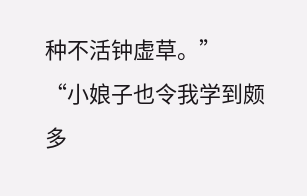种不活钟虚草。”
“小娘子也令我学到颇多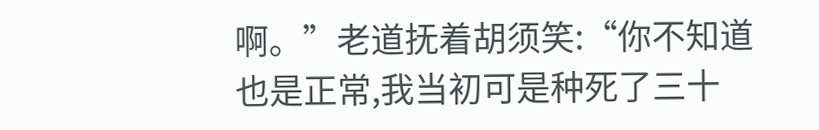啊。”老道抚着胡须笑:“你不知道也是正常,我当初可是种死了三十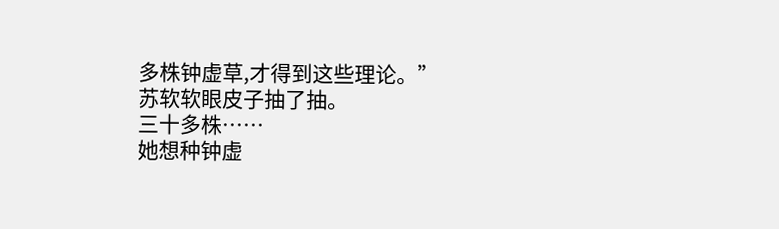多株钟虚草,才得到这些理论。”
苏软软眼皮子抽了抽。
三十多株……
她想种钟虚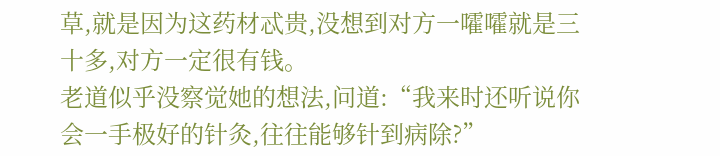草,就是因为这药材忒贵,没想到对方一嚯嚯就是三十多,对方一定很有钱。
老道似乎没察觉她的想法,问道:“我来时还听说你会一手极好的针灸,往往能够针到病除?”